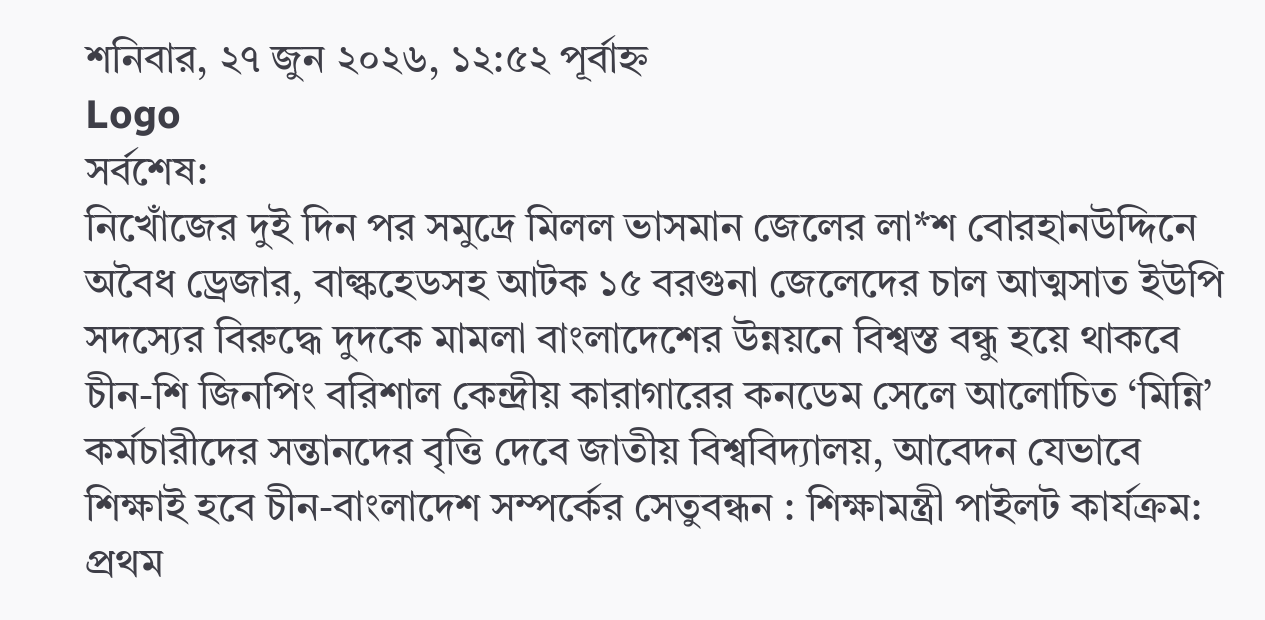শনিবার, ২৭ জুন ২০২৬, ১২:৫২ পূর্বাহ্ন
Logo
সর্বশেষ:
নিখোঁজের দুই দিন পর সমুদ্রে মিলল ভাসমান জেলের লা*শ বোরহানউদ্দিনে অবৈধ ড্রেজার, বাল্কহেডসহ আটক ১৫ বরগুনা জেলেদের চাল আত্মসাত ইউপি সদস্যের বিরুদ্ধে দুদকে মামলা বাংলাদেশের উন্নয়নে বিশ্বস্ত বন্ধু হয়ে থাকবে চীন-শি জিনপিং বরিশাল কেন্দ্রীয় কারাগারের কনডেম সেলে আলোচিত ‘মিন্নি’ কর্মচারীদের সন্তানদের বৃত্তি দেবে জাতীয় বিশ্ববিদ্যালয়, আবেদন যেভাবে শিক্ষাই হবে চীন-বাংলাদেশ সম্পর্কের সেতুবন্ধন : শিক্ষামন্ত্রী পাইলট কার্যক্রম: প্রথম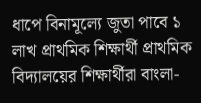ধাপে বিনামূল্যে জুতা পাবে ১ লাখ প্রাথমিক শিক্ষার্থী প্রাথমিক বিদ্যালয়ের শিক্ষার্থীরা বাংলা-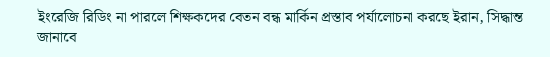ইংরেজি রিডিং না পারলে শিক্ষকদের বেতন বন্ধ মার্কিন প্রস্তাব পর্যালোচনা করছে ইরান, সিদ্ধান্ত জানাবে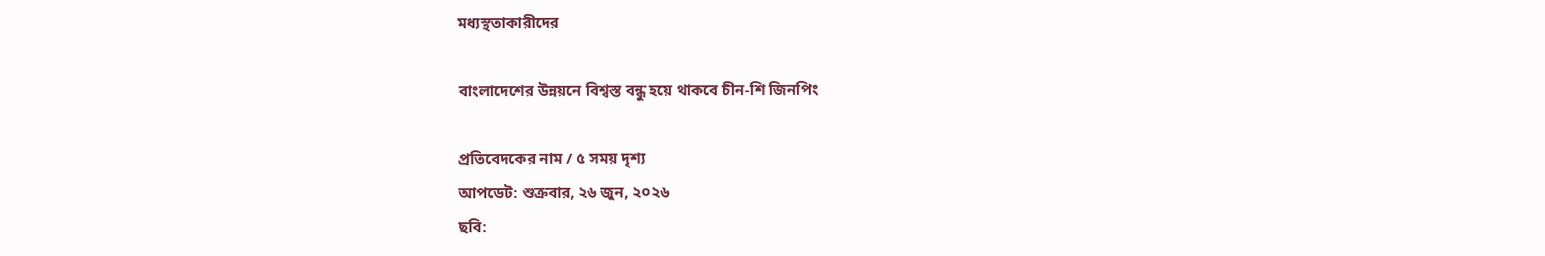মধ্যস্থতাকারীদের

বাংলাদেশের উন্নয়নে বিশ্বস্ত বন্ধু হয়ে থাকবে চীন-শি জিনপিং

প্রতিবেদকের নাম / ৫ সময় দৃশ্য
আপডেট: শুক্রবার, ২৬ জুন, ২০২৬
ছবি: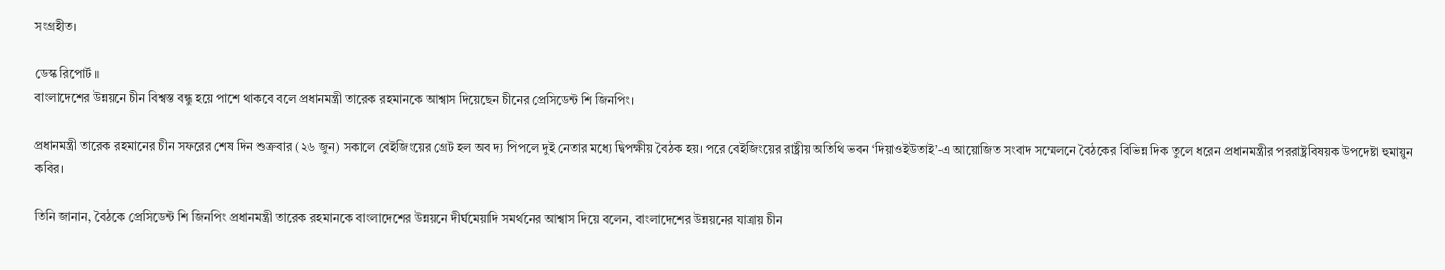সংগ্রহীত।

ডেস্ক রিপোর্ট ‍॥
বাংলাদেশের উন্নয়নে চীন বিশ্বস্ত বন্ধু হয়ে পাশে থাকবে বলে প্রধানমন্ত্রী তারেক রহমানকে আশ্বাস দিয়েছেন চীনের প্রেসিডেন্ট শি জিনপিং।

প্রধানমন্ত্রী তারেক রহমানের চীন সফরের শেষ দিন শুক্রবার (২৬ জুন) সকালে বেইজিংয়ের গ্রেট হল অব দ্য পিপলে দুই নেতার মধ্যে দ্বিপক্ষীয় বৈঠক হয়। পরে বেইজিংয়ের রাষ্ট্রীয় অতিথি ভবন ‘দিয়াওইউতাই’-এ আয়োজিত সংবাদ সম্মেলনে বৈঠকের বিভিন্ন দিক তুলে ধরেন প্রধানমন্ত্রীর পররাষ্ট্রবিষয়ক উপদেষ্টা হুমায়ুন কবির।

তিনি জানান, বৈঠকে প্রেসিডেন্ট শি জিনপিং প্রধানমন্ত্রী তারেক রহমানকে বাংলাদেশের উন্নয়নে দীর্ঘমেয়াদি সমর্থনের আশ্বাস দিয়ে বলেন, বাংলাদেশের উন্নয়নের যাত্রায় চীন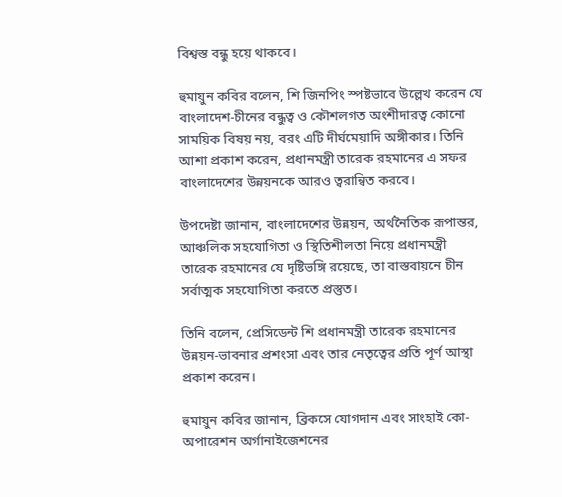বিশ্বস্ত বন্ধু হয়ে থাকবে।

হুমায়ুন কবির বলেন, শি জিনপিং স্পষ্টভাবে উল্লেখ করেন যে বাংলাদেশ-চীনের বন্ধুত্ব ও কৌশলগত অংশীদারত্ব কোনো সাময়িক বিষয় নয়, বরং এটি দীর্ঘমেয়াদি অঙ্গীকার। তিনি আশা প্রকাশ করেন, প্রধানমন্ত্রী তারেক রহমানের এ সফর বাংলাদেশের উন্নয়নকে আরও ত্বরান্বিত করবে।

উপদেষ্টা জানান, বাংলাদেশের উন্নয়ন, অর্থনৈতিক রূপান্তর, আঞ্চলিক সহযোগিতা ও স্থিতিশীলতা নিয়ে প্রধানমন্ত্রী তারেক রহমানের যে দৃষ্টিভঙ্গি রয়েছে, তা বাস্তবায়নে চীন সর্বাত্মক সহযোগিতা করতে প্রস্তুত।

তিনি বলেন, প্রেসিডেন্ট শি প্রধানমন্ত্রী তারেক রহমানের উন্নয়ন-ভাবনার প্রশংসা এবং তার নেতৃত্বের প্রতি পূর্ণ আস্থা প্রকাশ করেন।

হুমায়ুন কবির জানান, ব্রিকসে যোগদান এবং সাংহাই কো-অপারেশন অর্গানাইজেশনের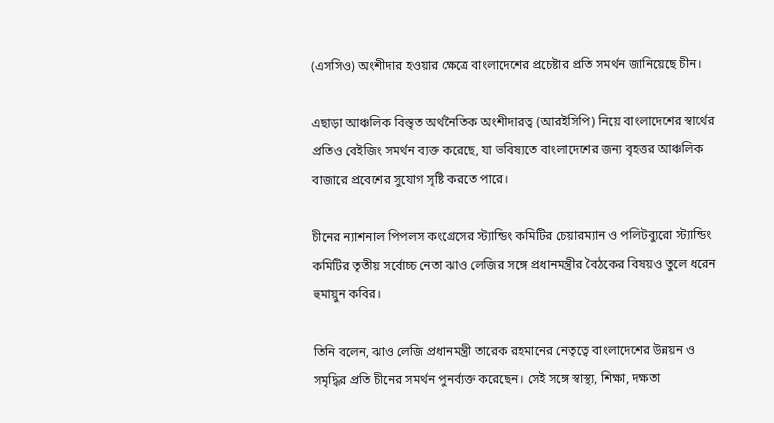(এসসিও) অংশীদার হওয়ার ক্ষেত্রে বাংলাদেশের প্রচেষ্টার প্রতি সমর্থন জানিয়েছে চীন।

এছাড়া আঞ্চলিক বিস্তৃত অর্থনৈতিক অংশীদারত্ব (আরইসিপি) নিয়ে বাংলাদেশের স্বার্থের প্রতিও বেইজিং সমর্থন ব্যক্ত করেছে, যা ভবিষ্যতে বাংলাদেশের জন্য বৃহত্তর আঞ্চলিক বাজারে প্রবেশের সুযোগ সৃষ্টি করতে পারে।

চীনের ন্যাশনাল পিপলস কংগ্রেসের স্ট্যান্ডিং কমিটির চেয়ারম্যান ও পলিটব্যুরো স্ট্যান্ডিং কমিটির তৃতীয় সর্বোচ্চ নেতা ঝাও লেজির সঙ্গে প্রধানমন্ত্রীর বৈঠকের বিষয়ও তুলে ধরেন হুমায়ুন কবির।

তিনি বলেন, ঝাও লেজি প্রধানমন্ত্রী তারেক রহমানের নেতৃত্বে বাংলাদেশের উন্নয়ন ও সমৃদ্ধির প্রতি চীনের সমর্থন পুনর্ব্যক্ত করেছেন। সেই সঙ্গে স্বাস্থ্য, শিক্ষা, দক্ষতা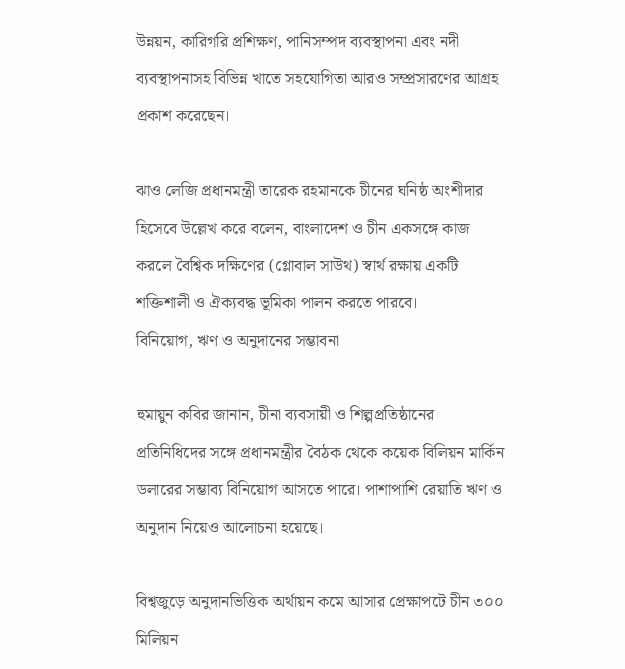উন্নয়ন, কারিগরি প্রশিক্ষণ, পানিসম্পদ ব্যবস্থাপনা এবং নদী ব্যবস্থাপনাসহ বিভিন্ন খাতে সহযোগিতা আরও সম্প্রসারণের আগ্রহ প্রকাশ করেছেন।

ঝাও লেজি প্রধানমন্ত্রী তারেক রহমানকে চীনের ঘনিষ্ঠ অংশীদার হিসেবে উল্লেখ করে বলেন, বাংলাদেশ ও চীন একসঙ্গে কাজ করলে বৈশ্বিক দক্ষিণের (গ্লোবাল সাউথ) স্বার্থ রক্ষায় একটি শক্তিশালী ও ঐক্যবদ্ধ ভূমিকা পালন করতে পারবে।
বিনিয়োগ, ঋণ ও অনুদানের সম্ভাবনা

হুমায়ুন কবির জানান, চীনা ব্যবসায়ী ও শিল্পপ্রতিষ্ঠানের প্রতিনিধিদের সঙ্গে প্রধানমন্ত্রীর বৈঠক থেকে কয়েক বিলিয়ন মার্কিন ডলারের সম্ভাব্য বিনিয়োগ আসতে পারে। পাশাপাশি রেয়াতি ঋণ ও অনুদান নিয়েও আলোচনা হয়েছে।

বিশ্বজুড়ে অনুদানভিত্তিক অর্থায়ন কমে আসার প্রেক্ষাপটে চীন ৩০০ মিলিয়ন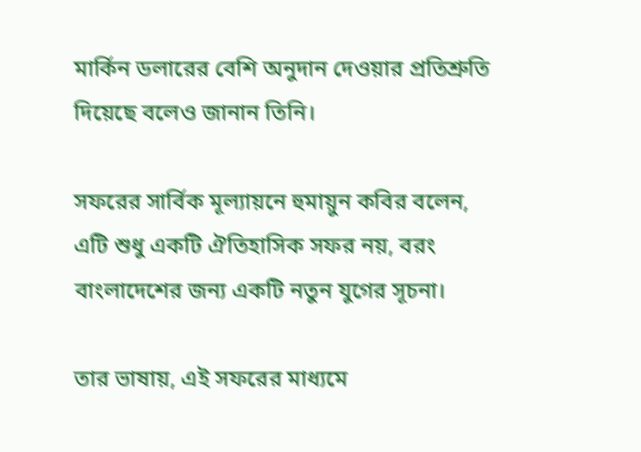মার্কিন ডলারের বেশি অনুদান দেওয়ার প্রতিশ্রুতি দিয়েছে বলেও জানান তিনি।

সফরের সার্বিক মূল্যায়নে হুমায়ুন কবির বলেন, এটি শুধু একটি ঐতিহাসিক সফর নয়, বরং বাংলাদেশের জন্য একটি নতুন যুগের সূচনা।

তার ভাষায়, এই সফরের মাধ্যমে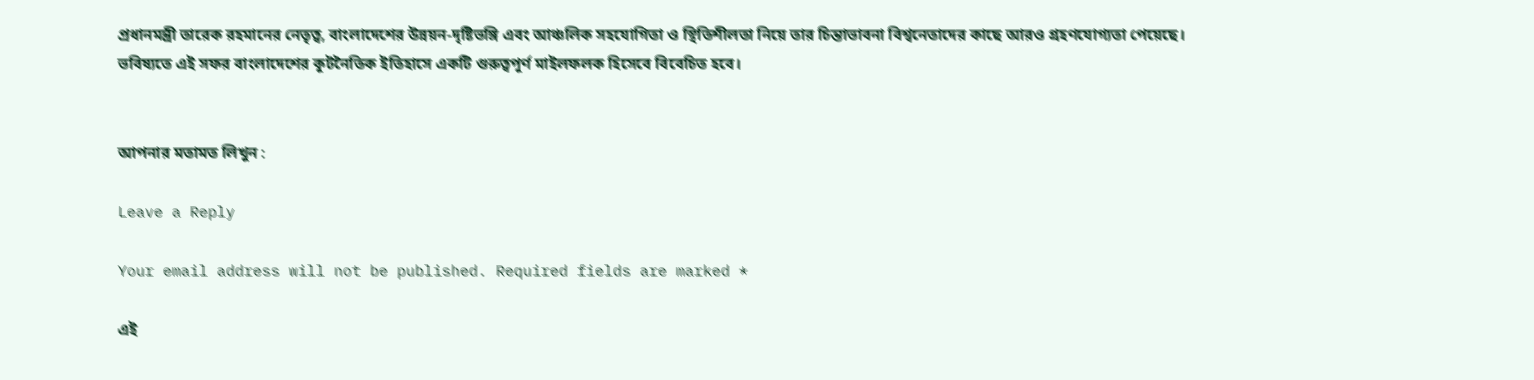প্রধানমন্ত্রী তারেক রহমানের নেতৃত্ব, বাংলাদেশের উন্নয়ন-দৃষ্টিভঙ্গি এবং আঞ্চলিক সহযোগিতা ও স্থিতিশীলতা নিয়ে তার চিন্তাভাবনা বিশ্বনেতাদের কাছে আরও গ্রহণযোগ্যতা পেয়েছে। ভবিষ্যতে এই সফর বাংলাদেশের কূটনৈতিক ইতিহাসে একটি গুরুত্বপূর্ণ মাইলফলক হিসেবে বিবেচিত হবে।


আপনার মতামত লিখুন :

Leave a Reply

Your email address will not be published. Required fields are marked *

এই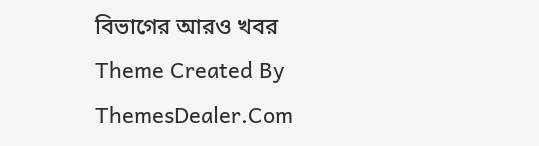বিভাগের আরও খবর
Theme Created By ThemesDealer.Com